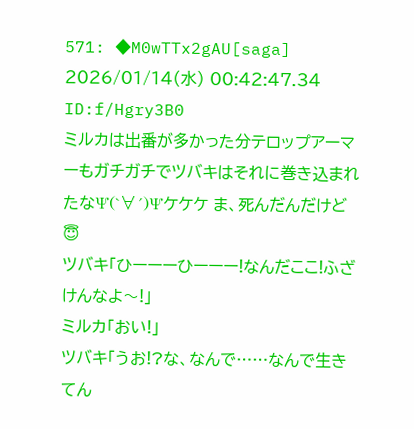571: ◆M0wTTx2gAU[saga]
2026/01/14(水) 00:42:47.34 ID:f/Hgry3B0
ミルカは出番が多かった分テロップアーマーもガチガチでツバキはそれに巻き込まれたなΨ(`∀´)Ψケケケ ま、死んだんだけど😇
ツバキ「ひーーーひーーー!なんだここ!ふざけんなよ〜!」
ミルカ「おい!」
ツバキ「うお!?な、なんで……なんで生きてん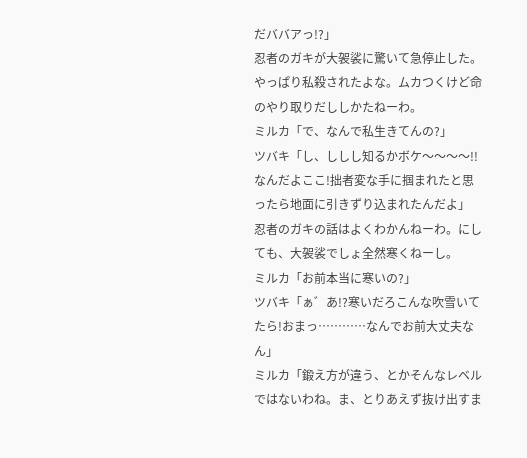だババアっ!?」
忍者のガキが大袈裟に驚いて急停止した。やっぱり私殺されたよな。ムカつくけど命のやり取りだししかたねーわ。
ミルカ「で、なんで私生きてんの?」
ツバキ「し、ししし知るかボケ〜〜〜〜!!なんだよここ!拙者変な手に掴まれたと思ったら地面に引きずり込まれたんだよ」
忍者のガキの話はよくわかんねーわ。にしても、大袈裟でしょ全然寒くねーし。
ミルカ「お前本当に寒いの?」
ツバキ「ぁ゛あ!?寒いだろこんな吹雪いてたら!おまっ…………なんでお前大丈夫なん」
ミルカ「鍛え方が違う、とかそんなレベルではないわね。ま、とりあえず抜け出すま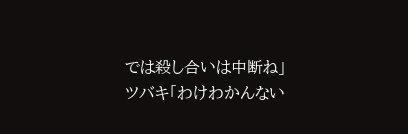では殺し合いは中断ね」
ツバキ「わけわかんない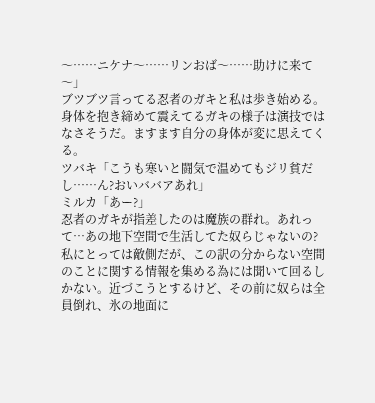〜……ニケナ〜……リンおば〜……助けに来て〜」
ブツブツ言ってる忍者のガキと私は歩き始める。身体を抱き締めて震えてるガキの様子は演技ではなさそうだ。ますます自分の身体が変に思えてくる。
ツバキ「こうも寒いと闘気で温めてもジリ貧だし……ん?おいババアあれ」
ミルカ「あー?」
忍者のガキが指差したのは魔族の群れ。あれって…あの地下空間で生活してた奴らじゃないの?私にとっては敵側だが、この訳の分からない空間のことに関する情報を集める為には聞いて回るしかない。近づこうとするけど、その前に奴らは全員倒れ、氷の地面に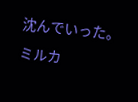沈んでいった。
ミルカ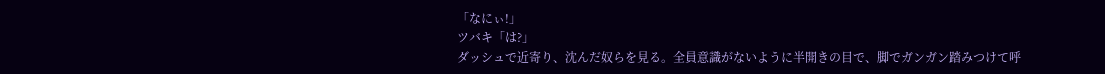「なにぃ!」
ツバキ「は?」
ダッシュで近寄り、沈んだ奴らを見る。全員意識がないように半開きの目で、脚でガンガン踏みつけて呼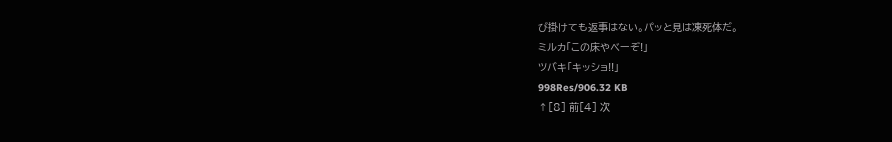び掛けても返事はない。パッと見は凍死体だ。
ミルカ「この床やべーぞ!」
ツバキ「キッショ!!」
998Res/906.32 KB
↑[8] 前[4] 次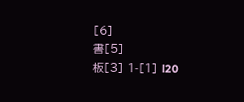[6]
書[5]
板[3] 1-[1] l20